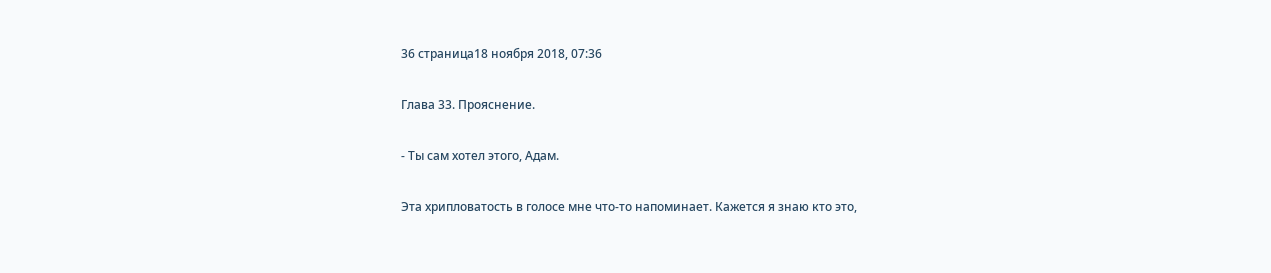36 страница18 ноября 2018, 07:36

Глава 33. Прояснение.

- Ты сам хотел этого, Адам.

Эта хрипловатость в голосе мне что-то напоминает. Кажется я знаю кто это,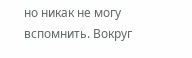но никак не могу вспомнить. Вокруг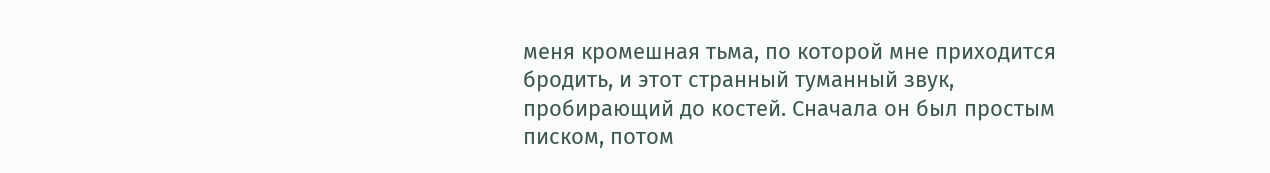меня кромешная тьма, по которой мне приходится бродить, и этот странный туманный звук, пробирающий до костей. Сначала он был простым писком, потом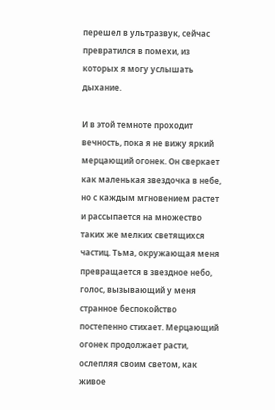перешел в ультразвук, сейчас превратился в помехи, из которых я могу услышать дыхание.

И в этой темноте проходит вечность, пока я не вижу яркий мерцающий огонек. Он сверкает как маленькая звездочка в небе, но с каждым мгновением растет и рассыпается на множество таких же мелких светящихся частиц. Тьма, окружающая меня превращается в звездное небо, голос, вызывающий у меня странное беспокойство постепенно стихает. Мерцающий огонек продолжает расти, ослепляя своим светом, как живое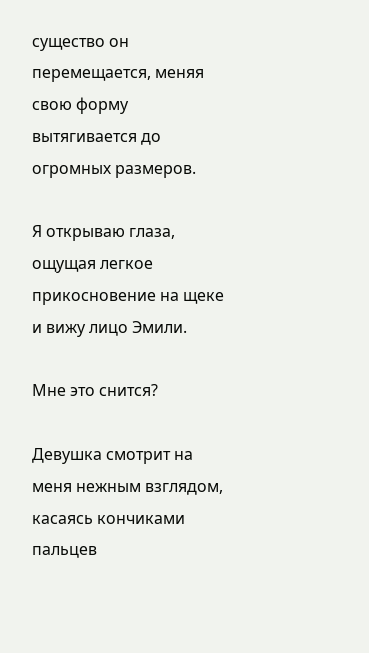существо он перемещается, меняя свою форму вытягивается до огромных размеров.

Я открываю глаза, ощущая легкое прикосновение на щеке и вижу лицо Эмили.

Мне это снится?

Девушка смотрит на меня нежным взглядом, касаясь кончиками пальцев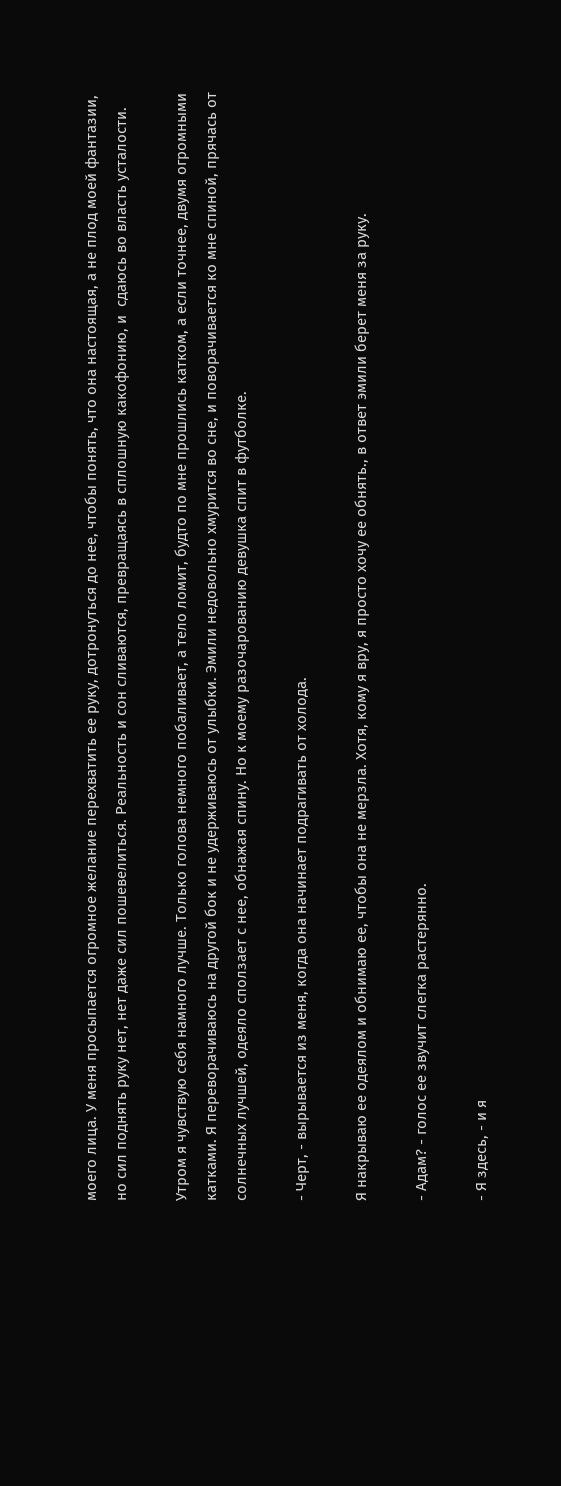моего лица. У меня просыпается огромное желание перехватить ее руку, дотронуться до нее, чтобы понять, что она настоящая, а не плод моей фантазии, но сил поднять руку нет, нет даже сил пошевелиться. Реальность и сон сливаются, превращаясь в сплошную какофонию, и  сдаюсь во власть усталости.

Утром я чувствую себя намного лучше. Только голова немного побаливает, а тело ломит, будто по мне прошлись катком, а если точнее, двумя огромными катками. Я переворачиваюсь на другой бок и не удерживаюсь от улыбки. Эмили недовольно хмурится во сне, и поворачивается ко мне спиной, прячась от солнечных лучшей, одеяло сползает с нее, обнажая спину. Но к моему разочарованию девушка спит в футболке.

- Черт, - вырывается из меня, когда она начинает подрагивать от холода.

Я накрываю ее одеялом и обнимаю ее, чтобы она не мерзла. Хотя, кому я вру, я просто хочу ее обнять., в ответ эмили берет меня за руку.

- Адам? - голос ее звучит слегка растерянно.

- Я здесь, - и я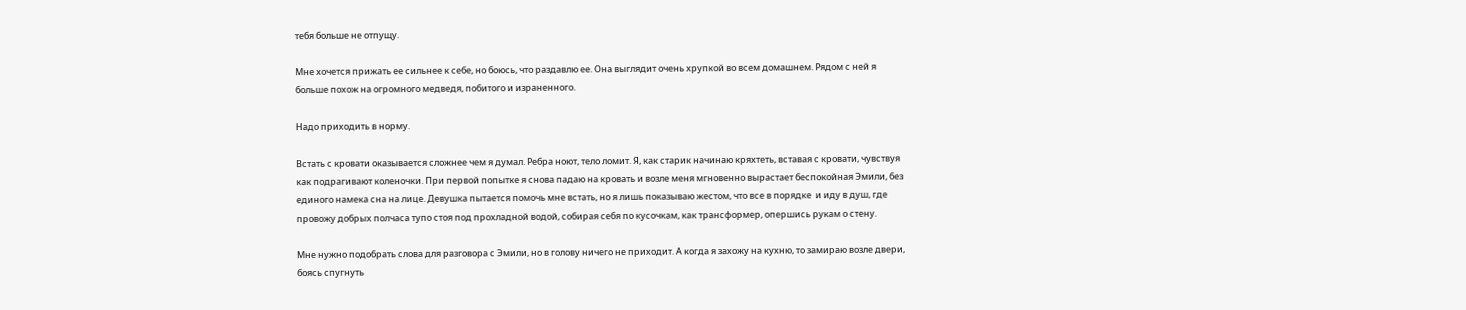тебя больше не отпущу.

Мне хочется прижать ее сильнее к себе, но боюсь, что раздавлю ее. Она выглядит очень хрупкой во всем домашнем. Рядом с ней я больше похож на огромного медведя, побитого и израненного.

Надо приходить в норму.

Встать с кровати оказывается сложнее чем я думал. Ребра ноют, тело ломит. Я, как старик начинаю кряхтеть, вставая с кровати, чувствуя как подрагивают коленочки. При первой попытке я снова падаю на кровать и возле меня мгновенно вырастает беспокойная Эмили, без единого намека сна на лице. Девушка пытается помочь мне встать, но я лишь показываю жестом, что все в порядке  и иду в душ, где провожу добрых полчаса тупо стоя под прохладной водой, собирая себя по кусочкам, как трансформер, опершись рукам о стену.

Мне нужно подобрать слова для разговора с Эмили, но в голову ничего не приходит. А когда я захожу на кухню, то замираю возле двери, боясь спугнуть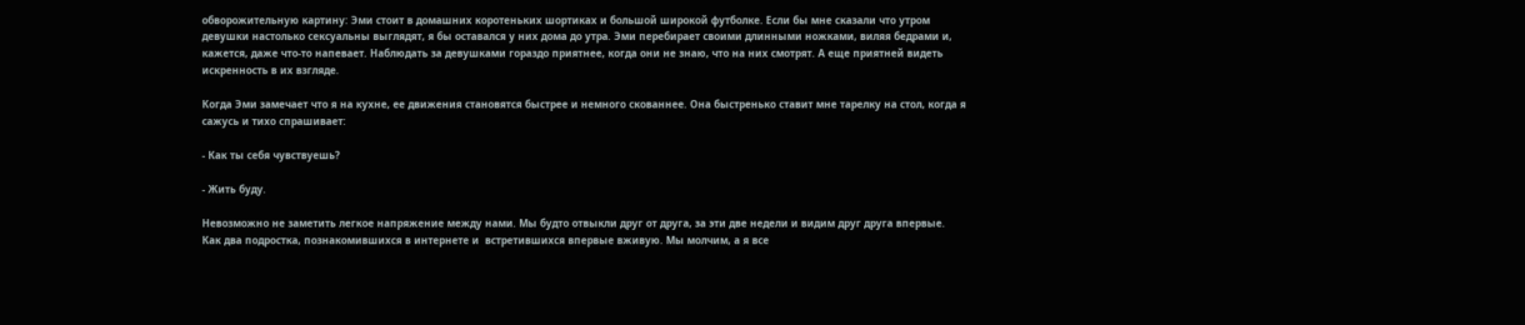обворожительную картину: Эми стоит в домашних коротеньких шортиках и большой широкой футболке. Если бы мне сказали что утром девушки настолько сексуальны выглядят, я бы оставался у них дома до утра. Эми перебирает своими длинными ножками, виляя бедрами и, кажется, даже что-то напевает. Наблюдать за девушками гораздо приятнее, когда они не знаю, что на них смотрят. А еще приятней видеть искренность в их взгляде.

Когда Эми замечает что я на кухне, ее движения становятся быстрее и немного скованнее. Она быстренько ставит мне тарелку на стол, когда я сажусь и тихо спрашивает:

- Как ты себя чувствуешь?

- Жить буду.

Невозможно не заметить легкое напряжение между нами. Мы будто отвыкли друг от друга, за эти две недели и видим друг друга впервые. Как два подростка, познакомившихся в интернете и  встретившихся впервые вживую. Мы молчим, а я все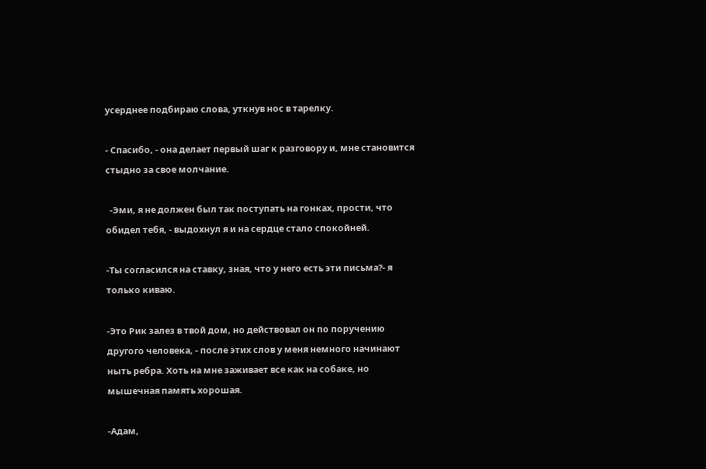усерднее подбираю слова, уткнув нос в тарелку.

- Спасибо, - она делает первый шаг к разговору и, мне становится стыдно за свое молчание.

  -Эми, я не должен был так поступать на гонках, прости, что обидел тебя, - выдохнул я и на сердце стало спокойней.

-Ты согласился на ставку, зная, что у него есть эти письма?- я только киваю.

-Это Рик залез в твой дом, но действовал он по поручению другого человека, - после этих слов у меня немного начинают ныть ребра. Хоть на мне заживает все как на собаке, но мышечная память хорошая.

-Адам,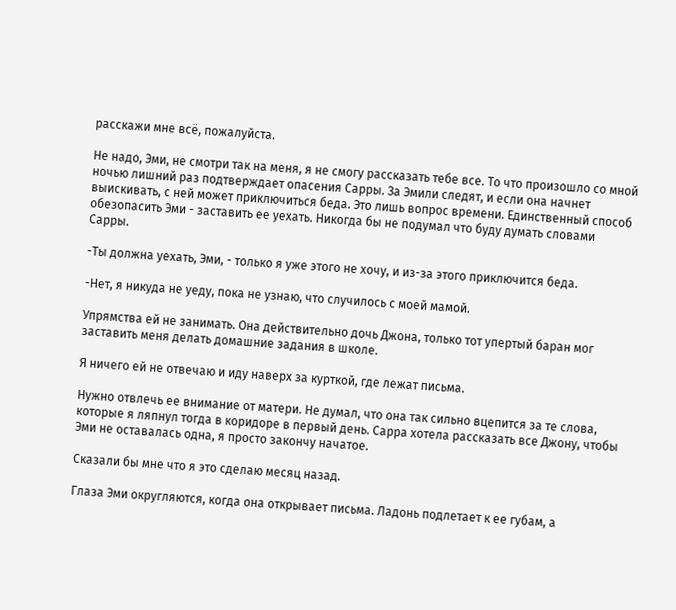расскажи мне всё, пожалуйста.

Не надо, Эми, не смотри так на меня, я не смогу рассказать тебе все. То что произошло со мной ночью лишний раз подтверждает опасения Сарры. За Эмили следят, и если она начнет выискивать, с ней может приключиться беда. Это лишь вопрос времени. Единственный способ обезопасить Эми - заставить ее уехать. Никогда бы не подумал что буду думать словами Сарры.

-Ты должна уехать, Эми, - только я уже этого не хочу, и из-за этого приключится беда.

-Нет, я никуда не уеду, пока не узнаю, что случилось с моей мамой.

Упрямства ей не занимать. Она действительно дочь Джона, только тот упертый баран мог заставить меня делать домашние задания в школе.

Я ничего ей не отвечаю и иду наверх за курткой, где лежат письма.

Нужно отвлечь ее внимание от матери. Не думал, что она так сильно вцепится за те слова, которые я ляпнул тогда в коридоре в первый день. Сарра хотела рассказать все Джону, чтобы Эми не оставалась одна, я просто закончу начатое.

Сказали бы мне что я это сделаю месяц назад.

Глаза Эми округляются, когда она открывает письма. Ладонь подлетает к ее губам, а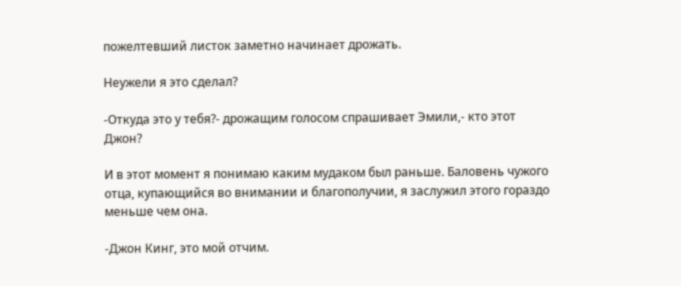пожелтевший листок заметно начинает дрожать.

Неужели я это сделал?

-Откуда это у тебя?- дрожащим голосом спрашивает Эмили,- кто этот Джон?

И в этот момент я понимаю каким мудаком был раньше. Баловень чужого отца, купающийся во внимании и благополучии, я заслужил этого гораздо меньше чем она.

-Джон Кинг, это мой отчим.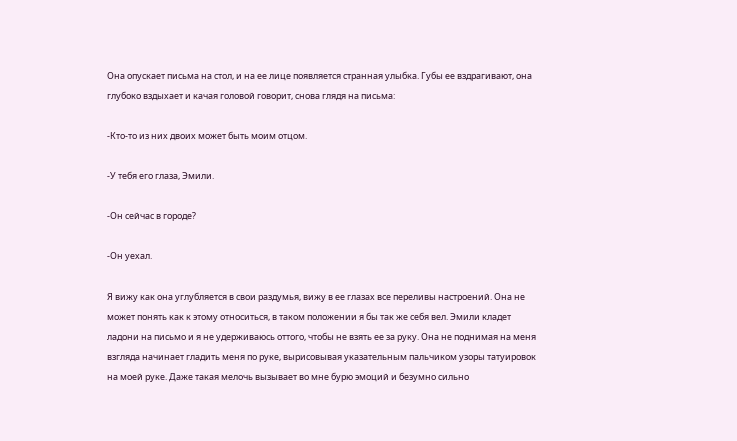Она опускает письма на стол, и на ее лице появляется странная улыбка. Губы ее вздрагивают, она глубоко вздыхает и качая головой говорит, снова глядя на письма:

-Кто-то из них двоих может быть моим отцом.

-У тебя его глаза, Эмили.

-Он сейчас в городе?

-Он уехал.

Я вижу как она углубляется в свои раздумья, вижу в ее глазах все переливы настроений. Она не может понять как к этому относиться, в таком положении я бы так же себя вел. Эмили кладет ладони на письмо и я не удерживаюсь оттого, чтобы не взять ее за руку. Она не поднимая на меня взгляда начинает гладить меня по руке, вырисовывая указательным пальчиком узоры татуировок на моей руке. Даже такая мелочь вызывает во мне бурю эмоций и безумно сильно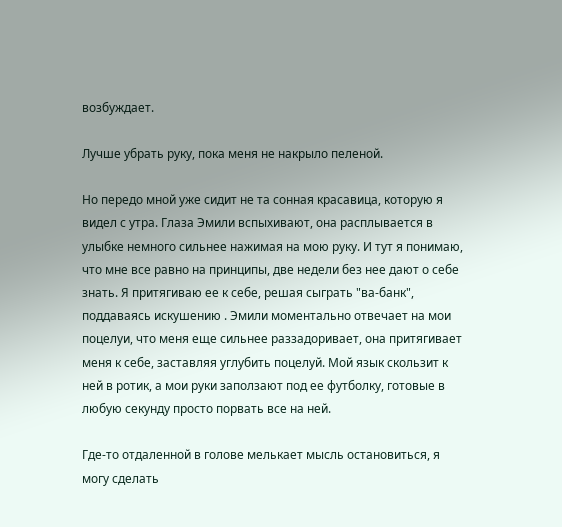возбуждает.

Лучше убрать руку, пока меня не накрыло пеленой.

Но передо мной уже сидит не та сонная красавица, которую я видел с утра. Глаза Эмили вспыхивают, она расплывается в улыбке немного сильнее нажимая на мою руку. И тут я понимаю, что мне все равно на принципы, две недели без нее дают о себе знать. Я притягиваю ее к себе, решая сыграть "ва-банк", поддаваясь искушению . Эмили моментально отвечает на мои поцелуи, что меня еще сильнее раззадоривает, она притягивает меня к себе, заставляя углубить поцелуй. Мой язык скользит к ней в ротик, а мои руки заползают под ее футболку, готовые в любую секунду просто порвать все на ней.

Где-то отдаленной в голове мелькает мысль остановиться, я могу сделать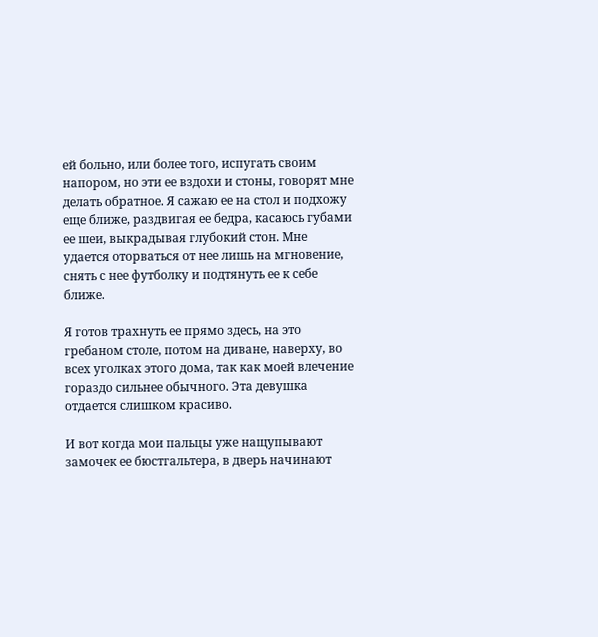ей больно, или более того, испугать своим напором, но эти ее вздохи и стоны, говорят мне делать обратное. Я сажаю ее на стол и подхожу еще ближе, раздвигая ее бедра, касаюсь губами ее шеи, выкрадывая глубокий стон. Мне удается оторваться от нее лишь на мгновение, снять с нее футболку и подтянуть ее к себе ближе.

Я готов трахнуть ее прямо здесь, на это гребаном столе, потом на диване, наверху, во всех уголках этого дома, так как моей влечение гораздо сильнее обычного. Эта девушка отдается слишком красиво.

И вот когда мои пальцы уже нащупывают замочек ее бюстгальтера, в дверь начинают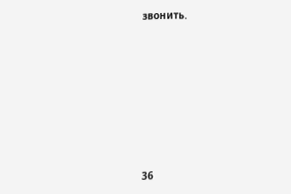звонить.









36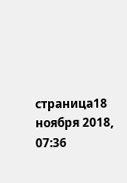страница18 ноября 2018, 07:36